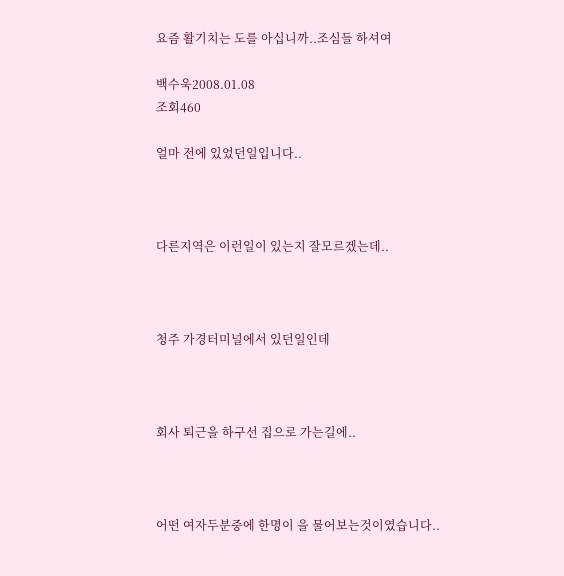요즘 활기치는 도를 아십니까..조심들 하셔여

백수욱2008.01.08
조회460

얼마 전에 있었던일입니다..



다른지역은 이런일이 있는지 잘모르겠는데..



청주 가경터미널에서 있던일인데



회사 퇴근을 하구선 집으로 가는길에..



어떤 여자두분중에 한명이 을 물어보는것이였습니다..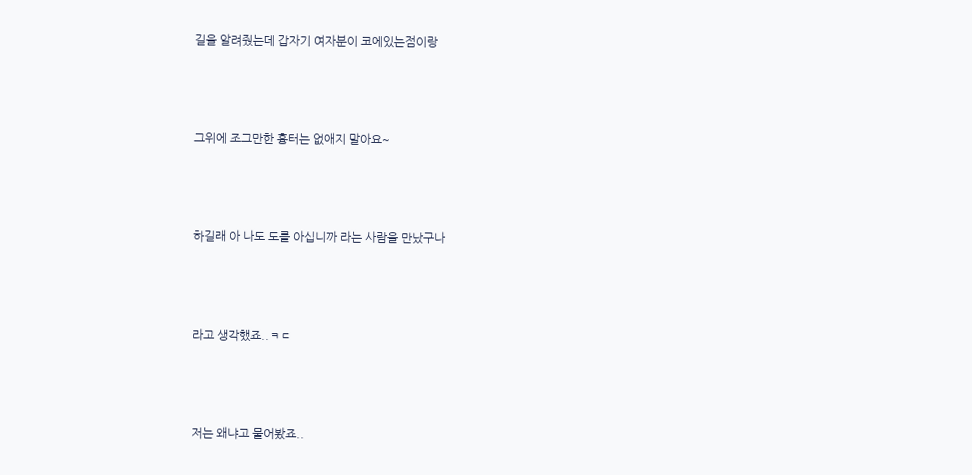길을 알려줬는데 갑자기 여자분이 코에있는점이랑



그위에 조그만한 흉터는 없애지 말아요~



하길래 아 나도 도를 아십니까 라는 사람을 만났구나



라고 생각했죠..ㅋㄷ



저는 왜냐고 물어봤죠..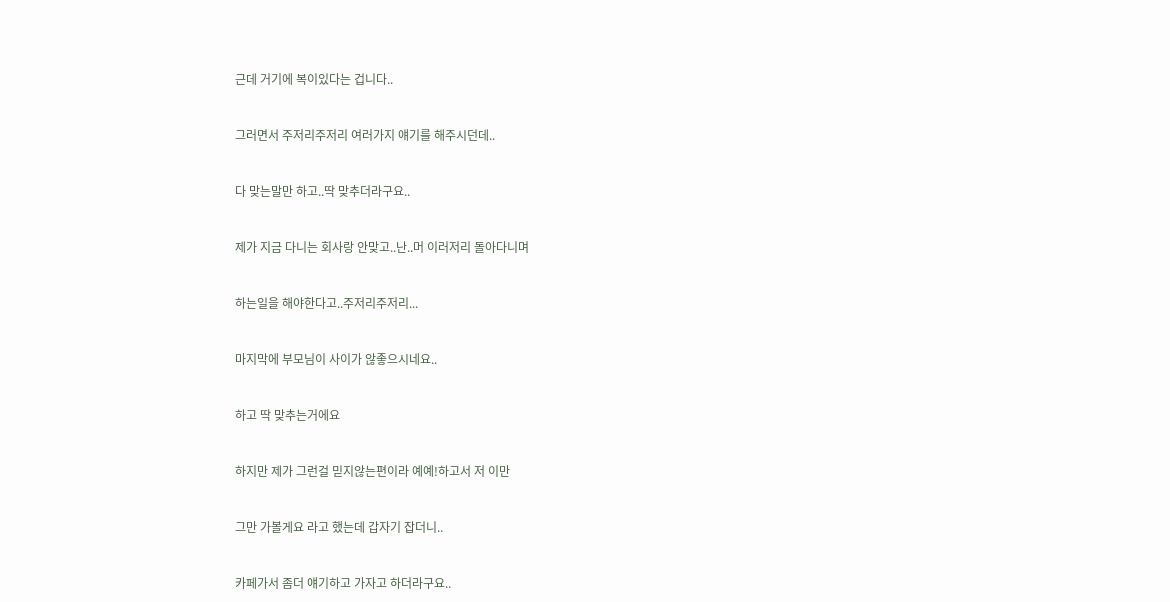근데 거기에 복이있다는 겁니다..



그러면서 주저리주저리 여러가지 얘기를 해주시던데..



다 맞는말만 하고..딱 맞추더라구요..



제가 지금 다니는 회사랑 안맞고..난..머 이러저리 돌아다니며



하는일을 해야한다고..주저리주저리...



마지막에 부모님이 사이가 않좋으시네요..



하고 딱 맞추는거에요



하지만 제가 그런걸 믿지않는편이라 예예!하고서 저 이만



그만 가볼게요 라고 했는데 갑자기 잡더니..



카페가서 좀더 얘기하고 가자고 하더라구요..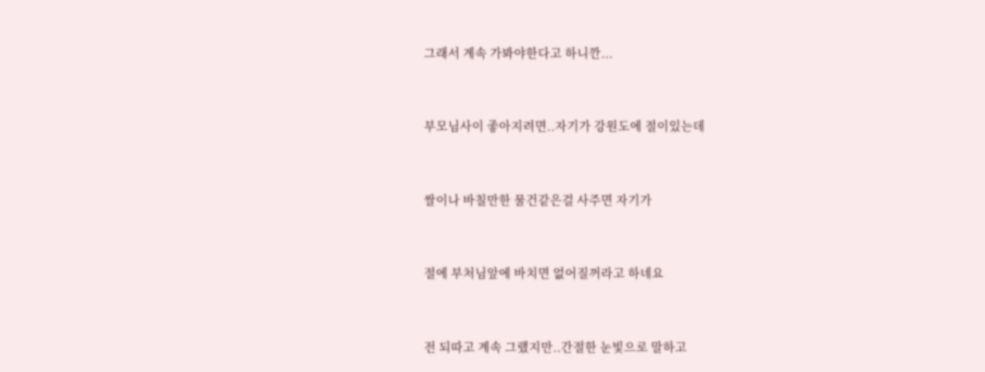그래서 계속 가봐야한다고 하니깐...



부모님사이 좋아지려면..자기가 강원도에 절이있는데



쌀이나 바칠만한 물건같은걸 사주면 자기가



절에 부처님앞에 바치면 없어질꺼라고 하네요



전 되따고 계속 그랬지만..간절한 눈빛으로 말하고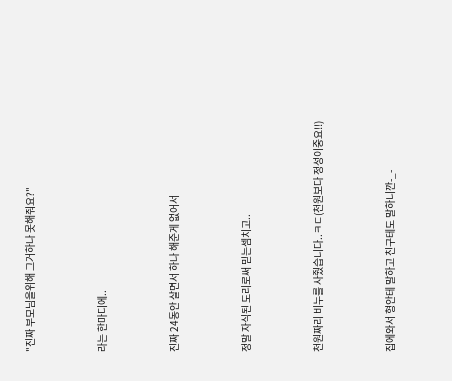"진짜 부모님을위해 그거하나 못해줘요?"



라는 한마디에..



진짜 24동안 살면서 하나 해준게 없어서



정말 자식된 도리로써 믿는셈치고..



천원짜리 비누를 사줬습니다..ㅋㄷ(천원보다 정성이중요!!)



집에와서 형안테 말하고 친구테도 말하니깐-_-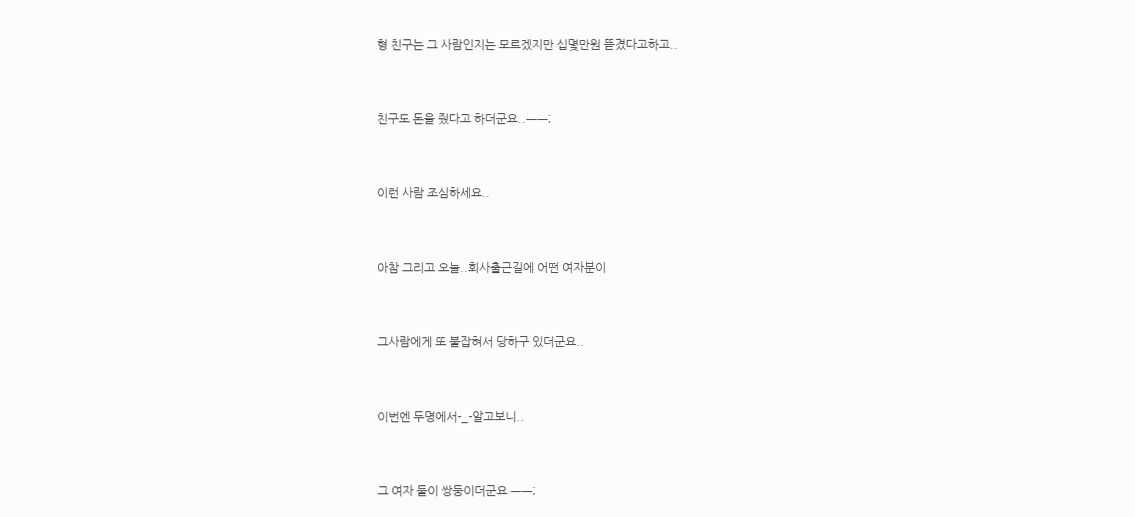형 친구는 그 사람인지는 모르겠지만 십몇만원 뜯겼다고하고..



친구도 돈을 줬다고 하더군요..ㅡㅡ;



이런 사람 조심하세요..



아참 그리고 오늘..회사출근길에 어떤 여자분이



그사람에게 또 붙잡혀서 당하구 있더군요..



이번엔 두명에서-_-알고보니..



그 여자 둘이 쌍둥이더군요 ㅡㅡ;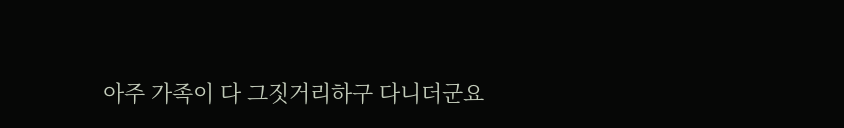아주 가족이 다 그짓거리하구 다니더군요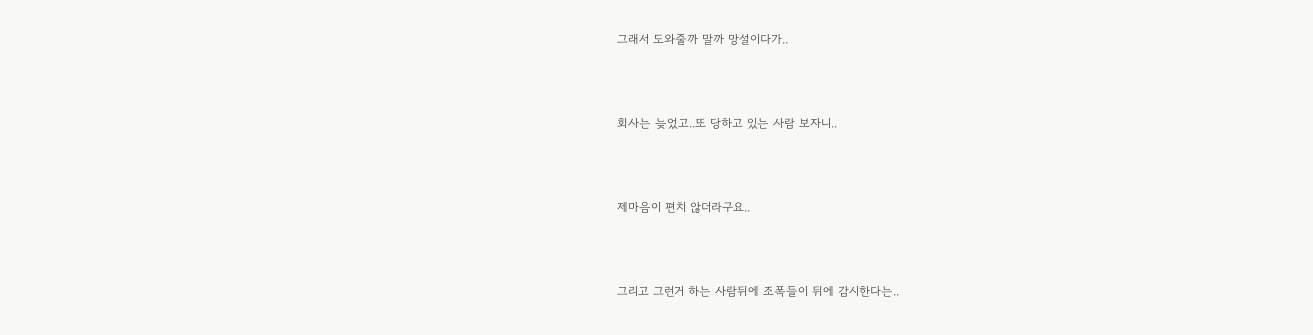그래서 도와줄까 말까 망설이다가..



회사는 늦었고..또 당하고 있는 사람 보자니..



제마음이 편치 않더라구요..



그리고 그런거 하는 사람뒤에 조폭들이 뒤에 감시한다는..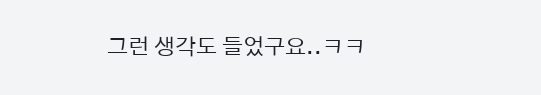그런 생각도 들었구요..ㅋㅋ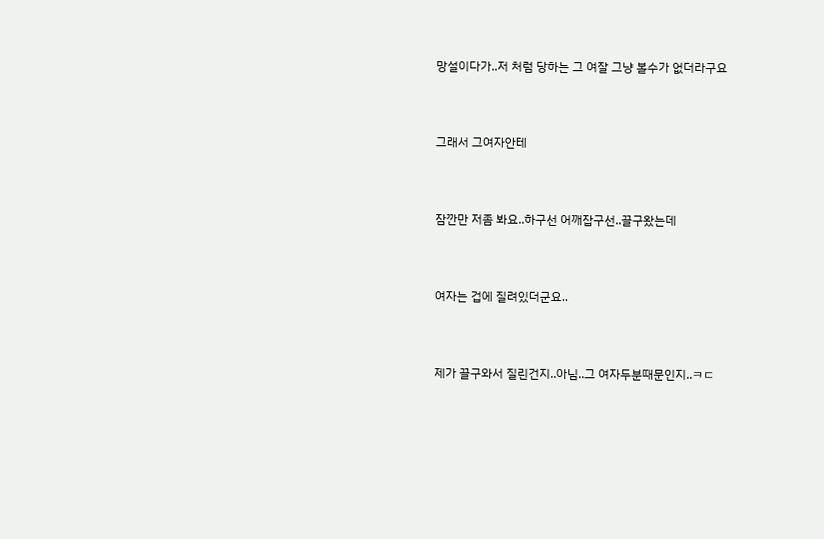망설이다가..저 처럼 당하는 그 여잘 그냥 볼수가 없더라구요



그래서 그여자안테



잠깐만 저좀 봐요..하구선 어깨잡구선..끌구왔는데



여자는 겁에 질려있더군요..



제가 끌구와서 질린건지..아님..그 여자두분때문인지..ㅋㄷ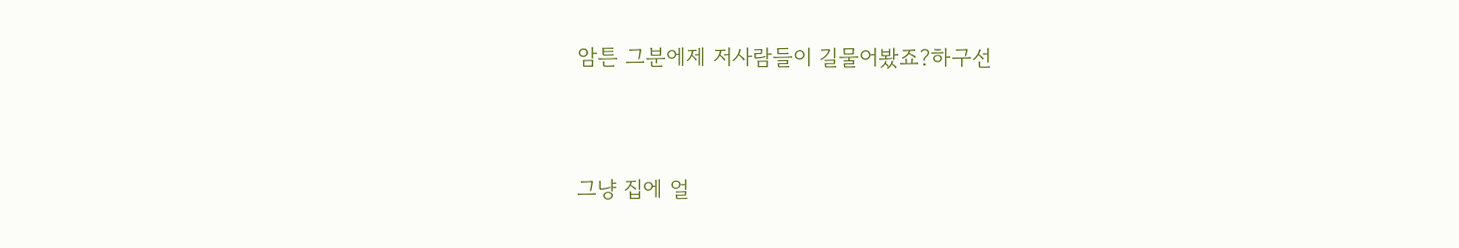암튼 그분에제 저사람들이 길물어봤죠?하구선



그냥 집에 얼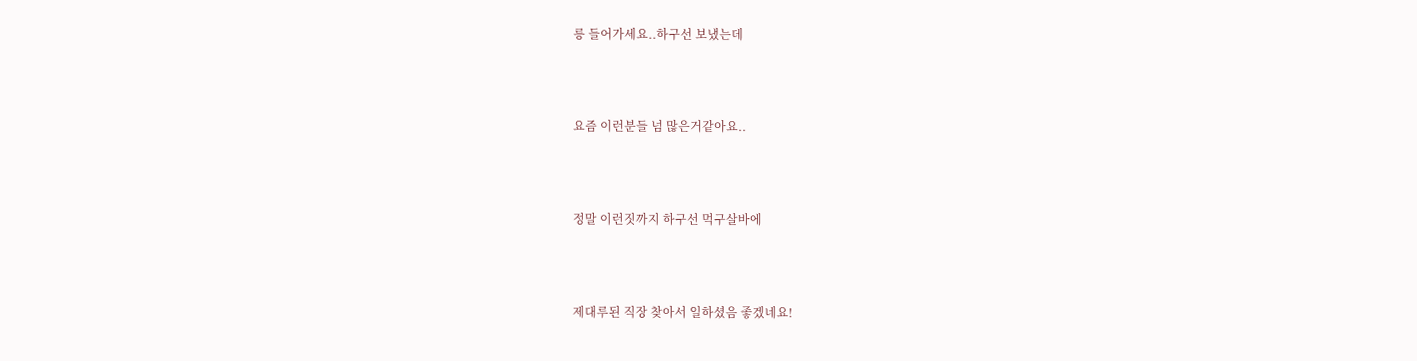릉 들어가세요..하구선 보냈는데



요즘 이런분들 넘 많은거같아요..



정말 이런짓까지 하구선 먹구살바에



제대루된 직장 찾아서 일하셨음 좋겠네요!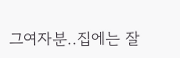그여자분..집에는 잘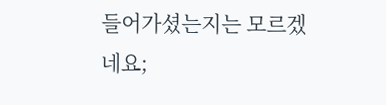들어가셨는지는 모르겠네요;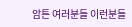암튼 여러분들 이런분들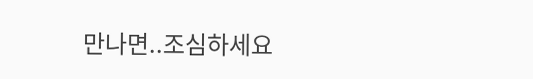만나면..조심하세요